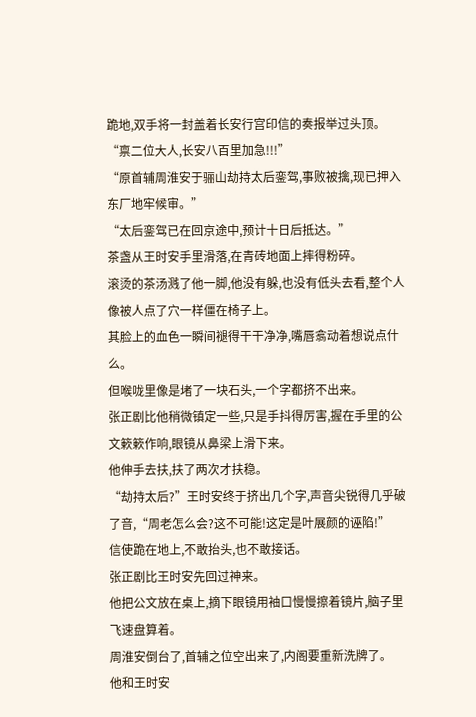跪地,双手将一封盖着长安行宫印信的奏报举过头顶。
“禀二位大人,长安八百里加急!!!”
“原首辅周淮安于骊山劫持太后銮驾,事败被擒,现已押入东厂地牢候审。”
“太后銮驾已在回京途中,预计十日后抵达。”
茶盏从王时安手里滑落,在青砖地面上摔得粉碎。
滚烫的茶汤溅了他一脚,他没有躲,也没有低头去看,整个人像被人点了穴一样僵在椅子上。
其脸上的血色一瞬间褪得干干净净,嘴唇翕动着想说点什么。
但喉咙里像是堵了一块石头,一个字都挤不出来。
张正剧比他稍微镇定一些,只是手抖得厉害,握在手里的公文簌簌作响,眼镜从鼻梁上滑下来。
他伸手去扶,扶了两次才扶稳。
“劫持太后?”王时安终于挤出几个字,声音尖锐得几乎破了音,“周老怎么会?这不可能!这定是叶展颜的诬陷!”
信使跪在地上,不敢抬头,也不敢接话。
张正剧比王时安先回过神来。
他把公文放在桌上,摘下眼镜用袖口慢慢擦着镜片,脑子里飞速盘算着。
周淮安倒台了,首辅之位空出来了,内阁要重新洗牌了。
他和王时安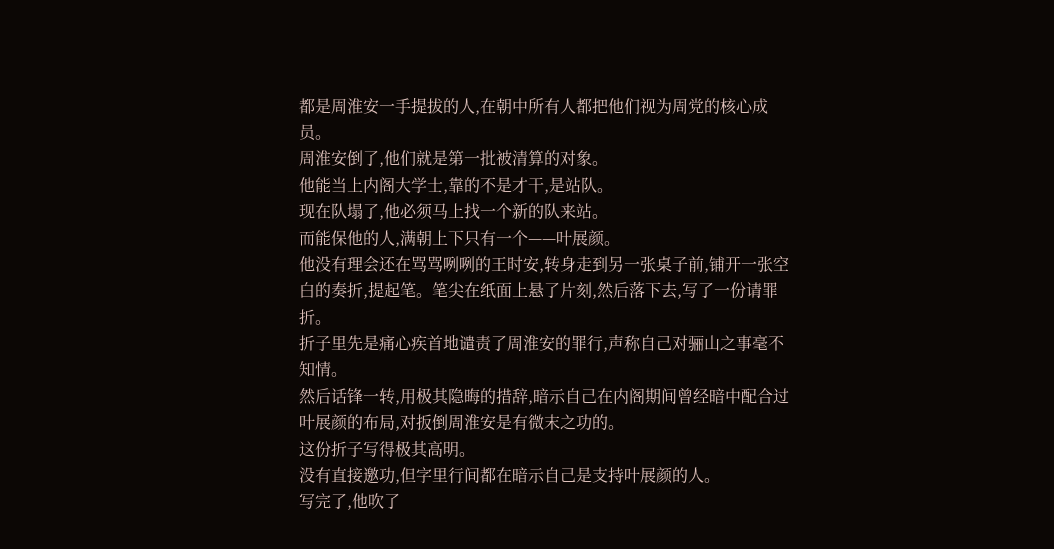都是周淮安一手提拔的人,在朝中所有人都把他们视为周党的核心成员。
周淮安倒了,他们就是第一批被清算的对象。
他能当上内阁大学士,靠的不是才干,是站队。
现在队塌了,他必须马上找一个新的队来站。
而能保他的人,满朝上下只有一个——叶展颜。
他没有理会还在骂骂咧咧的王时安,转身走到另一张桌子前,铺开一张空白的奏折,提起笔。笔尖在纸面上悬了片刻,然后落下去,写了一份请罪折。
折子里先是痛心疾首地谴责了周淮安的罪行,声称自己对骊山之事毫不知情。
然后话锋一转,用极其隐晦的措辞,暗示自己在内阁期间曾经暗中配合过叶展颜的布局,对扳倒周淮安是有微末之功的。
这份折子写得极其高明。
没有直接邀功,但字里行间都在暗示自己是支持叶展颜的人。
写完了,他吹了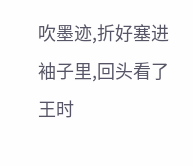吹墨迹,折好塞进袖子里,回头看了王时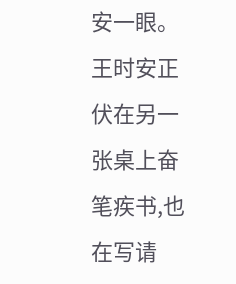安一眼。
王时安正伏在另一张桌上奋笔疾书,也在写请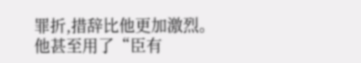罪折,措辞比他更加激烈。
他甚至用了“臣有